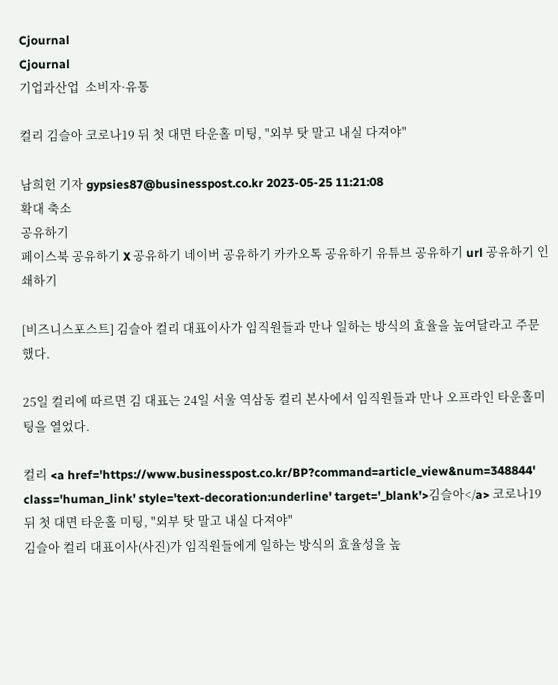Cjournal
Cjournal
기업과산업  소비자·유통

컬리 김슬아 코로나19 뒤 첫 대면 타운홀 미팅, "외부 탓 말고 내실 다져야"

남희헌 기자 gypsies87@businesspost.co.kr 2023-05-25 11:21:08
확대 축소
공유하기
페이스북 공유하기 X 공유하기 네이버 공유하기 카카오톡 공유하기 유튜브 공유하기 url 공유하기 인쇄하기

[비즈니스포스트] 김슬아 컬리 대표이사가 임직원들과 만나 일하는 방식의 효율을 높여달라고 주문했다.

25일 컬리에 따르면 김 대표는 24일 서울 역삼동 컬리 본사에서 임직원들과 만나 오프라인 타운홀미팅을 열었다.

컬리 <a href='https://www.businesspost.co.kr/BP?command=article_view&num=348844' class='human_link' style='text-decoration:underline' target='_blank'>김슬아</a> 코로나19 뒤 첫 대면 타운홀 미팅, "외부 탓 말고 내실 다져야"
김슬아 컬리 대표이사(사진)가 임직원들에게 일하는 방식의 효율성을 높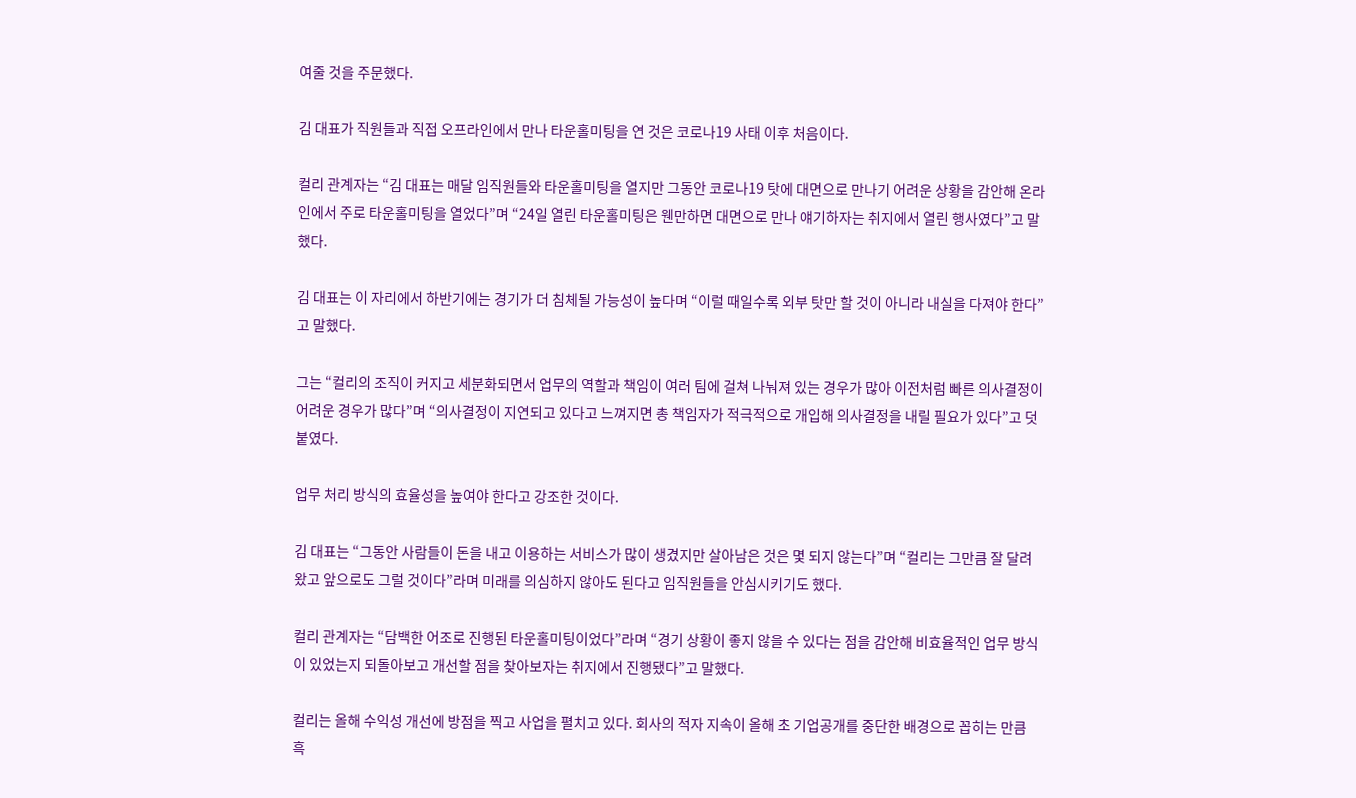여줄 것을 주문했다.

김 대표가 직원들과 직접 오프라인에서 만나 타운홀미팅을 연 것은 코로나19 사태 이후 처음이다.

컬리 관계자는 “김 대표는 매달 임직원들와 타운홀미팅을 열지만 그동안 코로나19 탓에 대면으로 만나기 어려운 상황을 감안해 온라인에서 주로 타운홀미팅을 열었다”며 “24일 열린 타운홀미팅은 웬만하면 대면으로 만나 얘기하자는 취지에서 열린 행사였다”고 말했다.

김 대표는 이 자리에서 하반기에는 경기가 더 침체될 가능성이 높다며 “이럴 때일수록 외부 탓만 할 것이 아니라 내실을 다져야 한다”고 말했다.

그는 “컬리의 조직이 커지고 세분화되면서 업무의 역할과 책임이 여러 팀에 걸쳐 나눠져 있는 경우가 많아 이전처럼 빠른 의사결정이 어려운 경우가 많다”며 “의사결정이 지연되고 있다고 느껴지면 총 책임자가 적극적으로 개입해 의사결정을 내릴 필요가 있다”고 덧붙였다.

업무 처리 방식의 효율성을 높여야 한다고 강조한 것이다.

김 대표는 “그동안 사람들이 돈을 내고 이용하는 서비스가 많이 생겼지만 살아남은 것은 몇 되지 않는다”며 “컬리는 그만큼 잘 달려왔고 앞으로도 그럴 것이다”라며 미래를 의심하지 않아도 된다고 임직원들을 안심시키기도 했다.

컬리 관계자는 “담백한 어조로 진행된 타운홀미팅이었다”라며 “경기 상황이 좋지 않을 수 있다는 점을 감안해 비효율적인 업무 방식이 있었는지 되돌아보고 개선할 점을 찾아보자는 취지에서 진행됐다”고 말했다.

컬리는 올해 수익성 개선에 방점을 찍고 사업을 펼치고 있다. 회사의 적자 지속이 올해 초 기업공개를 중단한 배경으로 꼽히는 만큼 흑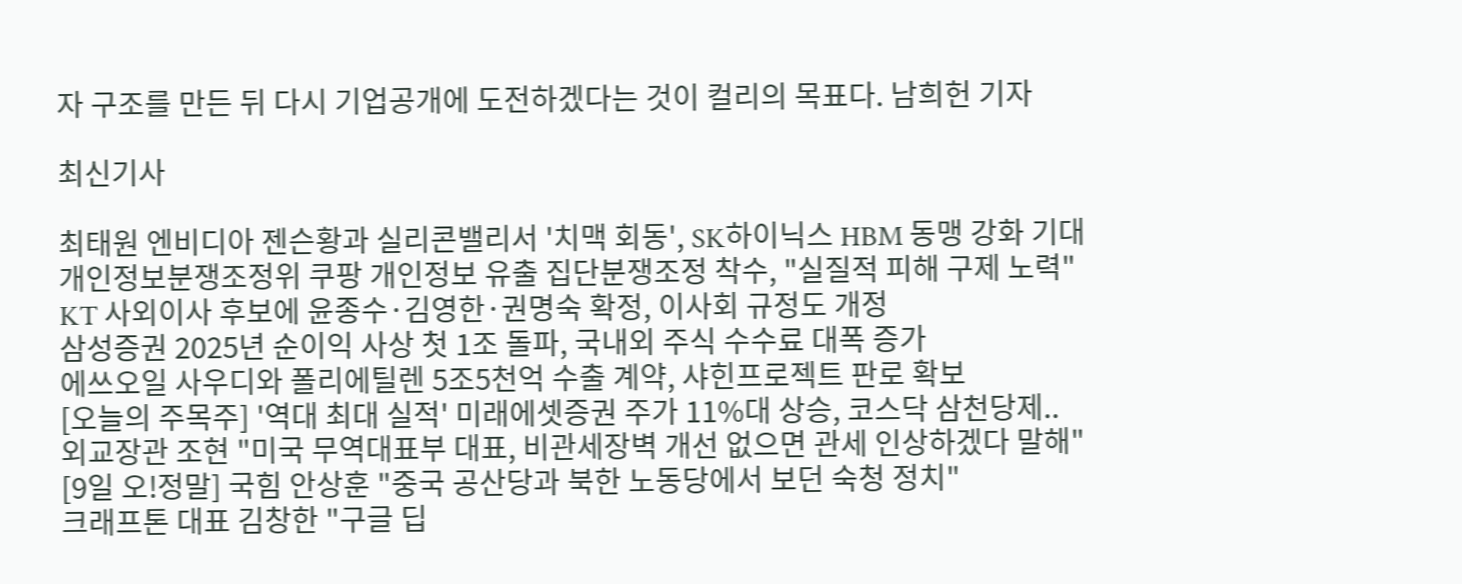자 구조를 만든 뒤 다시 기업공개에 도전하겠다는 것이 컬리의 목표다. 남희헌 기자

최신기사

최태원 엔비디아 젠슨황과 실리콘밸리서 '치맥 회동', SK하이닉스 HBM 동맹 강화 기대
개인정보분쟁조정위 쿠팡 개인정보 유출 집단분쟁조정 착수, "실질적 피해 구제 노력"
KT 사외이사 후보에 윤종수·김영한·권명숙 확정, 이사회 규정도 개정
삼성증권 2025년 순이익 사상 첫 1조 돌파, 국내외 주식 수수료 대폭 증가
에쓰오일 사우디와 폴리에틸렌 5조5천억 수출 계약, 샤힌프로젝트 판로 확보
[오늘의 주목주] '역대 최대 실적' 미래에셋증권 주가 11%대 상승, 코스닥 삼천당제..
외교장관 조현 "미국 무역대표부 대표, 비관세장벽 개선 없으면 관세 인상하겠다 말해"
[9일 오!정말] 국힘 안상훈 "중국 공산당과 북한 노동당에서 보던 숙청 정치"
크래프톤 대표 김창한 "구글 딥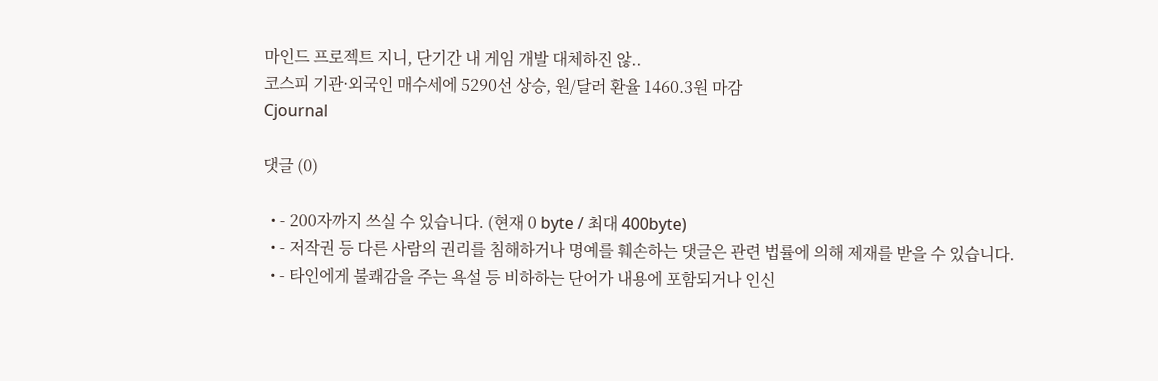마인드 프로젝트 지니, 단기간 내 게임 개발 대체하진 않..
코스피 기관·외국인 매수세에 5290선 상승, 원/달러 환율 1460.3원 마감
Cjournal

댓글 (0)

  • - 200자까지 쓰실 수 있습니다. (현재 0 byte / 최대 400byte)
  • - 저작권 등 다른 사람의 권리를 침해하거나 명예를 훼손하는 댓글은 관련 법률에 의해 제재를 받을 수 있습니다.
  • - 타인에게 불쾌감을 주는 욕설 등 비하하는 단어가 내용에 포함되거나 인신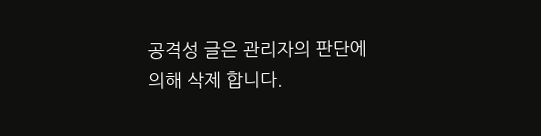공격성 글은 관리자의 판단에 의해 삭제 합니다.